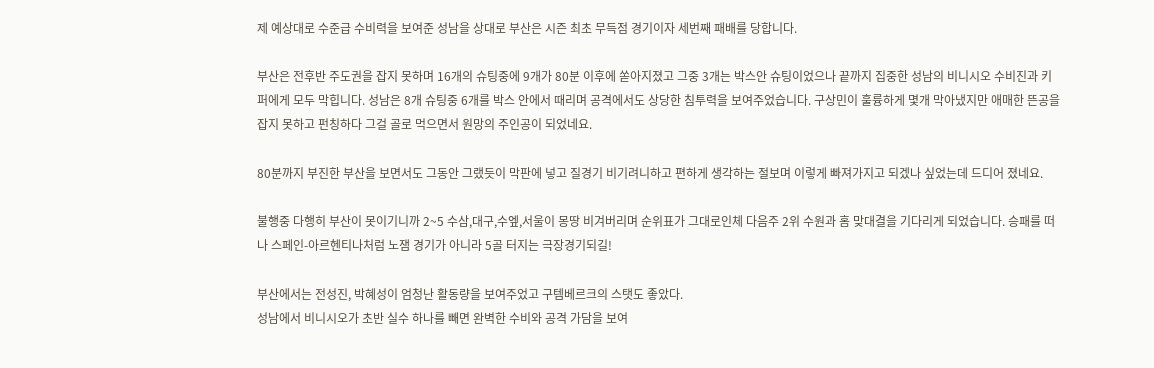제 예상대로 수준급 수비력을 보여준 성남을 상대로 부산은 시즌 최초 무득점 경기이자 세번째 패배를 당합니다.

부산은 전후반 주도권을 잡지 못하며 16개의 슈팅중에 9개가 80분 이후에 쏟아지졌고 그중 3개는 박스안 슈팅이었으나 끝까지 집중한 성남의 비니시오 수비진과 키퍼에게 모두 막힙니다. 성남은 8개 슈팅중 6개를 박스 안에서 때리며 공격에서도 상당한 침투력을 보여주었습니다. 구상민이 훌륭하게 몇개 막아냈지만 애매한 뜬공을 잡지 못하고 펀칭하다 그걸 골로 먹으면서 원망의 주인공이 되었네요.

80분까지 부진한 부산을 보면서도 그동안 그랬듯이 막판에 넣고 질경기 비기려니하고 편하게 생각하는 절보며 이렇게 빠져가지고 되겠나 싶었는데 드디어 졌네요.

불행중 다행히 부산이 못이기니까 2~5 수삼,대구,수엪,서울이 몽땅 비겨버리며 순위표가 그대로인체 다음주 2위 수원과 홈 맞대결을 기다리게 되었습니다. 승패를 떠나 스페인-아르헨티나처럼 노잼 경기가 아니라 5골 터지는 극장경기되길!

부산에서는 전성진, 박혜성이 엄청난 활동량을 보여주었고 구템베르크의 스탯도 좋았다.
성남에서 비니시오가 초반 실수 하나를 빼면 완벽한 수비와 공격 가담을 보여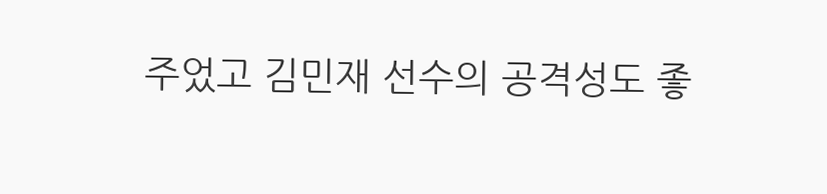주었고 김민재 선수의 공격성도 좋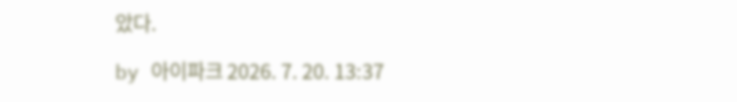았다.

by 아이파크 2026. 7. 20. 13:37